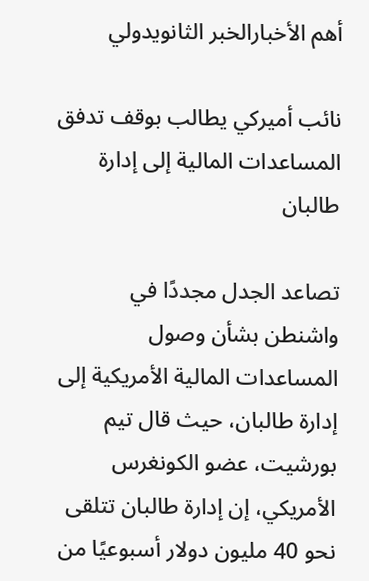أهم الأخبارالخبر الثانويدولي

نائب أميركي يطالب بوقف تدفق المساعدات المالية إلى إدارة طالبان

تصاعد الجدل مجددًا في واشنطن بشأن وصول المساعدات المالية الأمريكية إلى إدارة طالبان، حيث قال تيم بورشيت، عضو الكونغرس الأمريكي، إن إدارة طالبان تتلقى نحو 40 مليون دولار أسبوعيًا من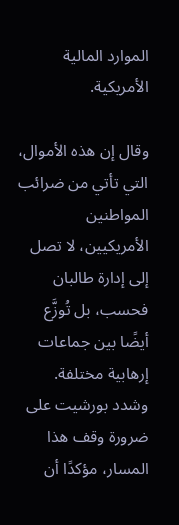الموارد المالية الأمريكية.

وقال إن هذه الأموال، التي تأتي من ضرائب المواطنين الأمريكيين، لا تصل إلى إدارة طالبان فحسب، بل تُوزَّع أيضًا بين جماعات إرهابية مختلفة. وشدد بورشيت على ضرورة وقف هذا المسار، مؤكدًا أن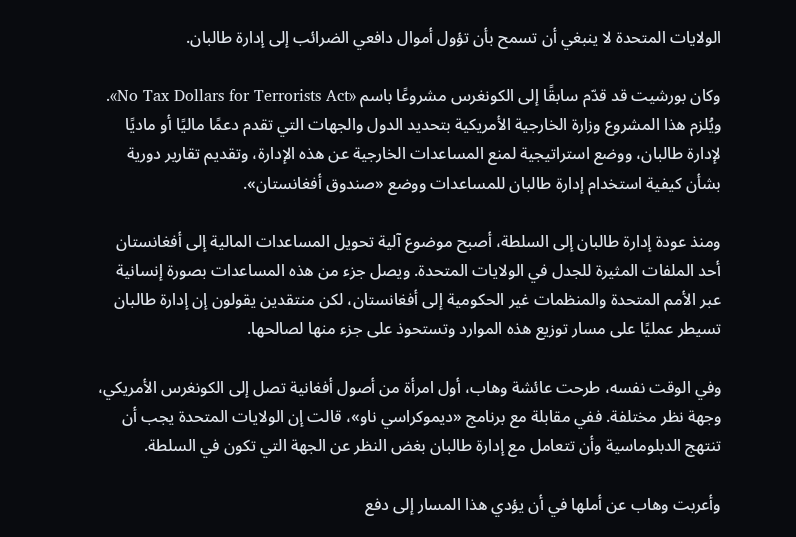الولايات المتحدة لا ينبغي أن تسمح بأن تؤول أموال دافعي الضرائب إلى إدارة طالبان.

وكان بورشيت قد قدّم سابقًا إلى الكونغرس مشروعًا باسم «No Tax Dollars for Terrorists Act». ويُلزم هذا المشروع وزارة الخارجية الأمريكية بتحديد الدول والجهات التي تقدم دعمًا ماليًا أو ماديًا لإدارة طالبان، ووضع استراتيجية لمنع المساعدات الخارجية عن هذه الإدارة، وتقديم تقارير دورية بشأن كيفية استخدام إدارة طالبان للمساعدات ووضع «صندوق أفغانستان».

ومنذ عودة إدارة طالبان إلى السلطة، أصبح موضوع آلية تحويل المساعدات المالية إلى أفغانستان أحد الملفات المثيرة للجدل في الولايات المتحدة. ويصل جزء من هذه المساعدات بصورة إنسانية عبر الأمم المتحدة والمنظمات غير الحكومية إلى أفغانستان، لكن منتقدين يقولون إن إدارة طالبان تسيطر عمليًا على مسار توزيع هذه الموارد وتستحوذ على جزء منها لصالحها.

وفي الوقت نفسه، طرحت عائشة وهاب، أول امرأة من أصول أفغانية تصل إلى الكونغرس الأمريكي، وجهة نظر مختلفة. ففي مقابلة مع برنامج «ديموكراسي ناو»، قالت إن الولايات المتحدة يجب أن تنتهج الدبلوماسية وأن تتعامل مع إدارة طالبان بغض النظر عن الجهة التي تكون في السلطة.

وأعربت وهاب عن أملها في أن يؤدي هذا المسار إلى دفع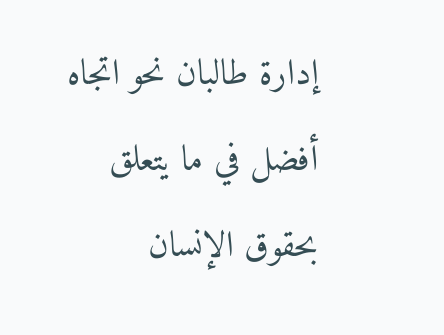إدارة طالبان نحو اتجاه أفضل في ما يتعلق بحقوق الإنسان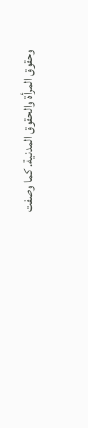وحقوق المرأة والحقوق المدنية. كما وصفت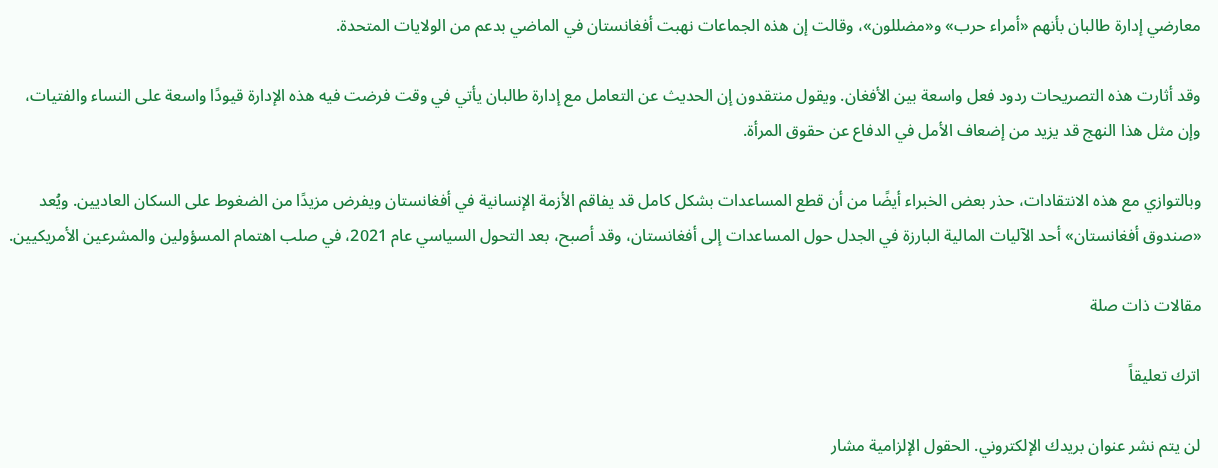معارضي إدارة طالبان بأنهم «أمراء حرب» و«مضللون»، وقالت إن هذه الجماعات نهبت أفغانستان في الماضي بدعم من الولايات المتحدة.

وقد أثارت هذه التصريحات ردود فعل واسعة بين الأفغان. ويقول منتقدون إن الحديث عن التعامل مع إدارة طالبان يأتي في وقت فرضت فيه هذه الإدارة قيودًا واسعة على النساء والفتيات، وإن مثل هذا النهج قد يزيد من إضعاف الأمل في الدفاع عن حقوق المرأة.

وبالتوازي مع هذه الانتقادات، حذر بعض الخبراء أيضًا من أن قطع المساعدات بشكل كامل قد يفاقم الأزمة الإنسانية في أفغانستان ويفرض مزيدًا من الضغوط على السكان العاديين. ويُعد «صندوق أفغانستان» أحد الآليات المالية البارزة في الجدل حول المساعدات إلى أفغانستان، وقد أصبح، بعد التحول السياسي عام 2021، في صلب اهتمام المسؤولين والمشرعين الأمريكيين.

مقالات ذات صلة

اترك تعليقاً

لن يتم نشر عنوان بريدك الإلكتروني. الحقول الإلزامية مشار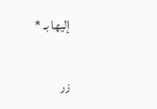إليها بـ *

زر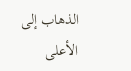الذهاب إلى الأعلى